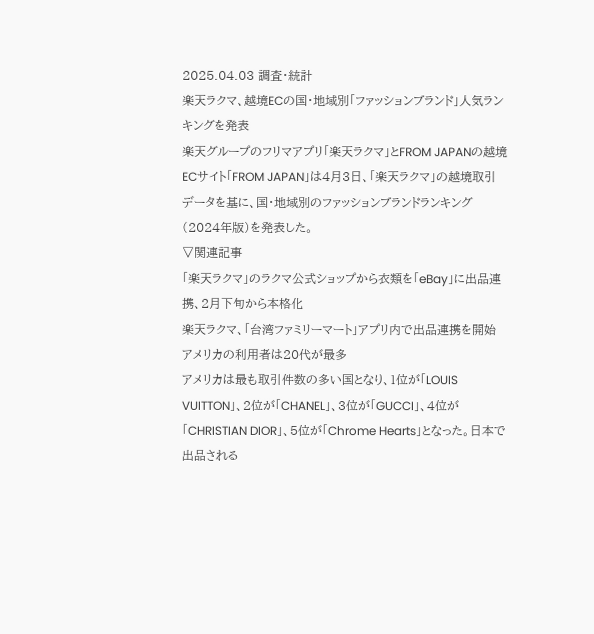2025.04.03 調査・統計
楽天ラクマ、越境ECの国・地域別「ファッションブランド」人気ランキングを発表
楽天グループのフリマアプリ「楽天ラクマ」とFROM JAPANの越境ECサイト「FROM JAPAN」は4月3日、「楽天ラクマ」の越境取引データを基に、国・地域別のファッションブランドランキング(2024年版)を発表した。
▽関連記事
「楽天ラクマ」のラクマ公式ショップから衣類を「eBay」に出品連携、2月下旬から本格化
楽天ラクマ、「台湾ファミリーマート」アプリ内で出品連携を開始
アメリカの利用者は20代が最多
アメリカは最も取引件数の多い国となり、1位が「LOUIS VUITTON」、2位が「CHANEL」、3位が「GUCCI」、4位が「CHRISTIAN DIOR」、5位が「Chrome Hearts」となった。日本で出品される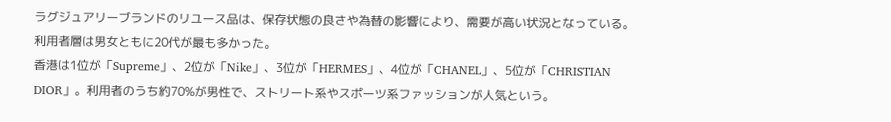ラグジュアリーブランドのリユース品は、保存状態の良さや為替の影響により、需要が高い状況となっている。利用者層は男女ともに20代が最も多かった。
香港は1位が「Supreme」、2位が「Nike」、3位が「HERMES」、4位が「CHANEL」、5位が「CHRISTIAN DIOR」。利用者のうち約70%が男性で、ストリート系やスポーツ系ファッションが人気という。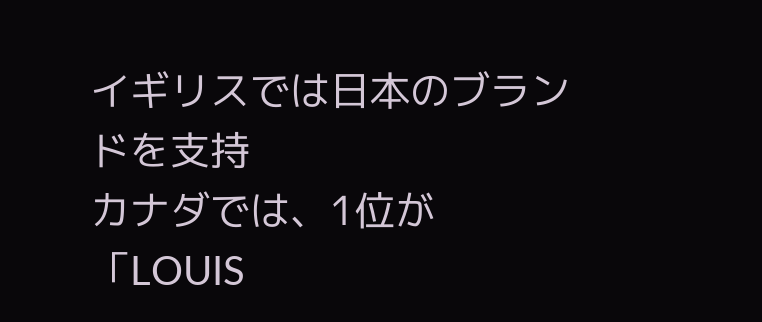イギリスでは日本のブランドを支持
カナダでは、1位が「LOUIS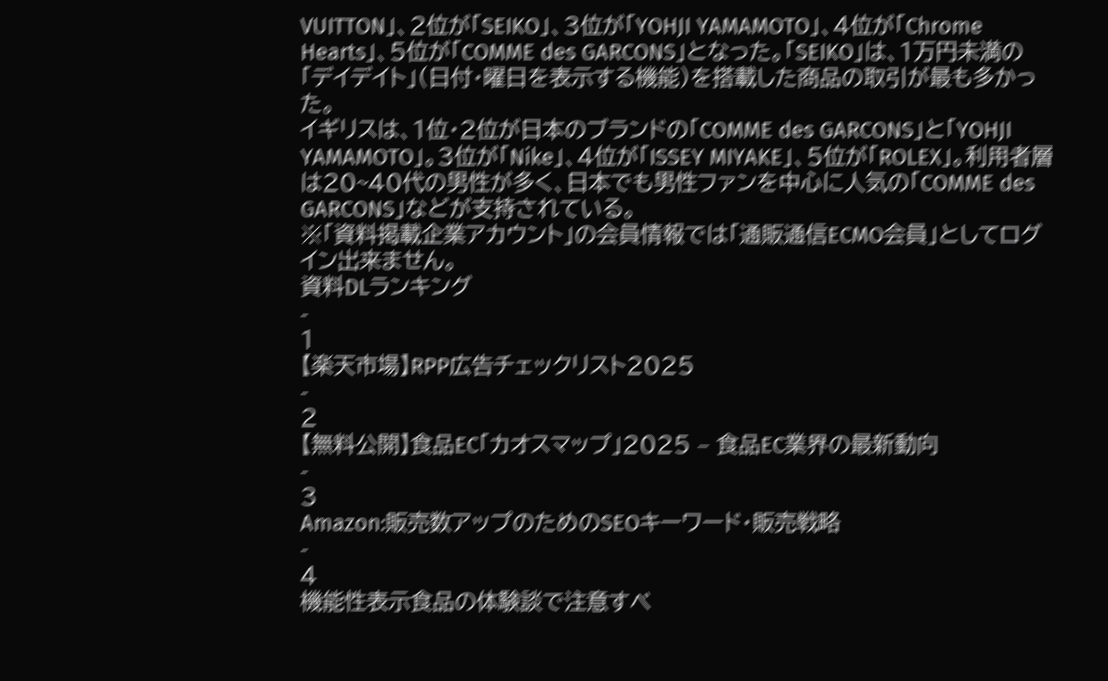VUITTON」、2位が「SEIKO」、3位が「YOHJI YAMAMOTO」、4位が「Chrome Hearts」、5位が「COMME des GARCONS」となった。「SEIKO」は、1万円未満の「デイデイト」(日付・曜日を表示する機能)を搭載した商品の取引が最も多かった。
イギリスは、1位・2位が日本のブランドの「COMME des GARCONS」と「YOHJI YAMAMOTO」。3位が「Nike」、4位が「ISSEY MIYAKE」、5位が「ROLEX」。利用者層は20~40代の男性が多く、日本でも男性ファンを中心に人気の「COMME des GARCONS」などが支持されている。
※「資料掲載企業アカウント」の会員情報では「通販通信ECMO会員」としてログイン出来ません。
資料DLランキング
-
1
【楽天市場】RPP広告チェックリスト2025
-
2
【無料公開】食品EC「カオスマップ」2025 – 食品EC業界の最新動向
-
3
Amazon:販売数アップのためのSEOキーワード・販売戦略
-
4
機能性表示食品の体験談で注意すべ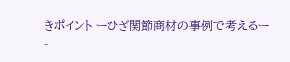きポイント ーひざ関節商材の事例で考えるー
-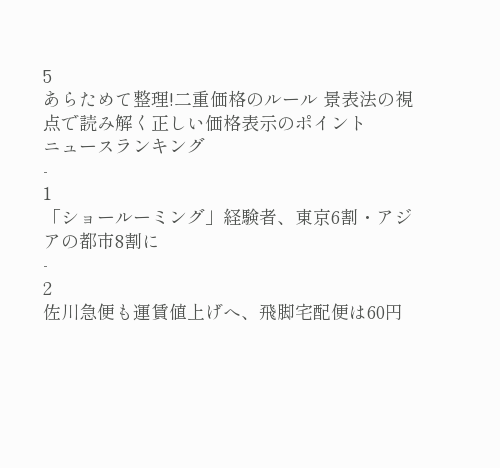5
あらためて整理!二重価格のルール 景表法の視点で読み解く正しい価格表示のポイント
ニュースランキング
-
1
「ショールーミング」経験者、東京6割・アジアの都市8割に
-
2
佐川急便も運賃値上げへ、飛脚宅配便は60円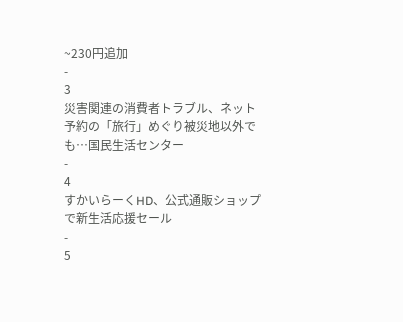~230円追加
-
3
災害関連の消費者トラブル、ネット予約の「旅行」めぐり被災地以外でも…国民生活センター
-
4
すかいらーくHD、公式通販ショップで新生活応援セール
-
5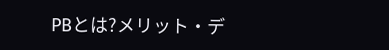PBとは?メリット・デ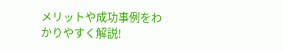メリットや成功事例をわかりやすく解説!